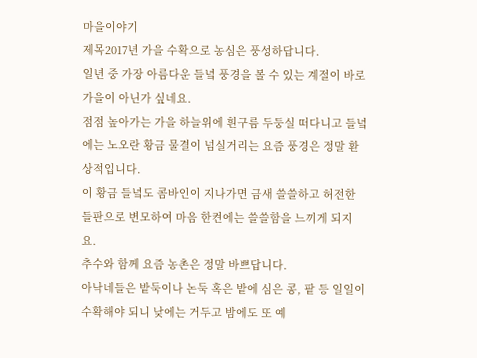마을이야기
제목2017년 가을 수확으로 농심은 풍성하답니다.
일년 중 가장 아름다운 들녘 풍경을 볼 수 있는 계절이 바로 가을이 아닌가 싶네요.
점점 높아가는 가을 하늘위에 흰구름 두둥실 떠다니고 들녘에는 노오란 황금 물결이 넘실거리는 요즘 풍경은 정말 환상적입니다.
이 황금 들녘도 콤바인이 지나가면 금새 쓸쓸하고 허전한 들판으로 변모하여 마음 한켠에는 쓸쓸함을 느끼게 되지요.
추수와 함께 요즘 농촌은 정말 바쁘답니다.
아낙네들은 밭둑이나 논둑 혹은 밭에 심은 콩, 팥 등 일일이 수확해야 되니 낮에는 거두고 밤에도 또 예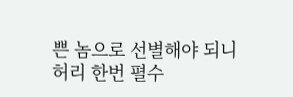쁜 놈으로 선별해야 되니 허리 한번 펼수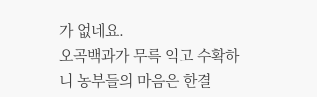가 없네요.
오곡백과가 무륵 익고 수확하니 농부들의 마음은 한결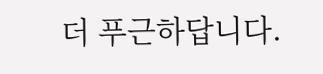더 푸근하답니다.